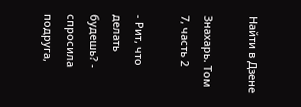Найти в Дзене

Знахарь. Том 7, часть 2

- Рит, что делать будешь? - спросила подруга,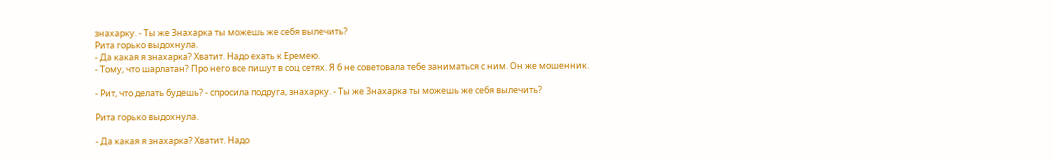знахарку. - Ты же Знахарка ты можешь же себя вылечить?
Рита горько выдохнула.
- Да какая я знахарка? Хватит. Надо ехать к Еремею.
- Тому, что шарлатан? Про него все пишут в соц сетях. Я б не советовала тебе заниматься с ним. Он же мошенник.

- Рит, что делать будешь? - спросила подруга, знахарку. - Ты же Знахарка ты можешь же себя вылечить?

Рита горько выдохнула.

- Да какая я знахарка? Хватит. Надо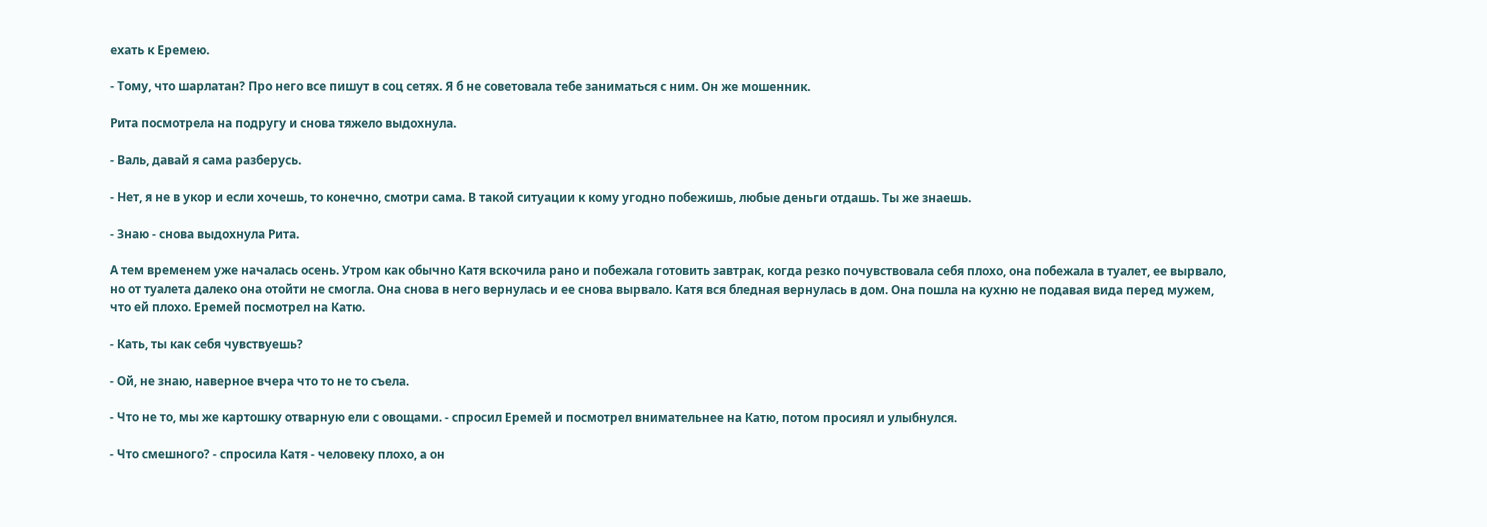ехать к Еремею.

- Тому, что шарлатан? Про него все пишут в соц сетях. Я б не советовала тебе заниматься с ним. Он же мошенник.

Рита посмотрела на подругу и снова тяжело выдохнула.

- Валь, давай я сама разберусь.

- Нет, я не в укор и если хочешь, то конечно, смотри сама. В такой ситуации к кому угодно побежишь, любые деньги отдашь. Ты же знаешь.

- Знаю - снова выдохнула Рита.

А тем временем уже началась осень. Утром как обычно Катя вскочила рано и побежала готовить завтрак, когда резко почувствовала себя плохо, она побежала в туалет, ее вырвало, но от туалета далеко она отойти не смогла. Она снова в него вернулась и ее снова вырвало. Катя вся бледная вернулась в дом. Она пошла на кухню не подавая вида перед мужем, что ей плохо. Еремей посмотрел на Катю.

- Кать, ты как себя чувствуешь?

- Ой, не знаю, наверное вчера что то не то съела.

- Что не то, мы же картошку отварную ели с овощами. - спросил Еремей и посмотрел внимательнее на Катю, потом просиял и улыбнулся.

- Что смешного? - спросила Катя - человеку плохо, а он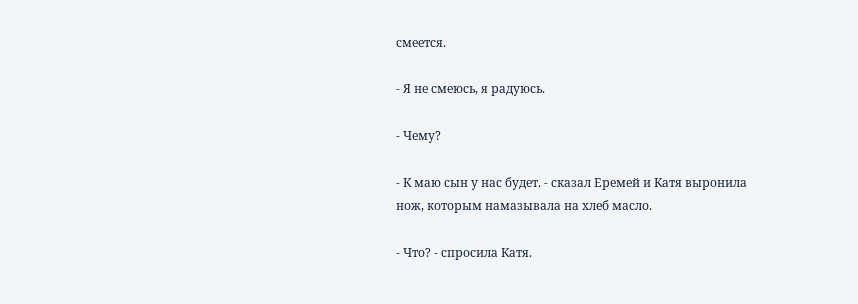смеется.

- Я не смеюсь, я радуюсь.

- Чему?

- К маю сын у нас будет. - сказал Еремей и Катя выронила нож, которым намазывала на хлеб масло.

- Что? - спросила Катя.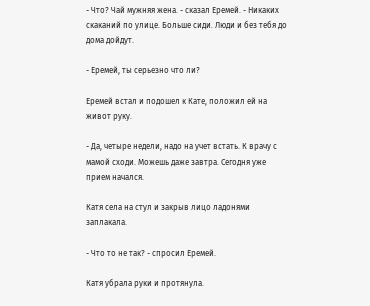- Что? Чай мужняя жена. - сказал Еремей. - Никаких скаканий по улице. Больше сиди. Люди и без тебя до дома дойдут.

- Еремей, ты серьезно что ли?

Еремей встал и подошел к Кате, положил ей на живот руку.

- Да, четыре недели, надо на учет встать. К врачу с мамой сходи. Можешь даже завтра. Сегодня уже прием начался.

Катя села на стул и закрыв лицо ладонями заплакала.

- Что то не так? - спросил Еремей.

Катя убрала руки и протянула.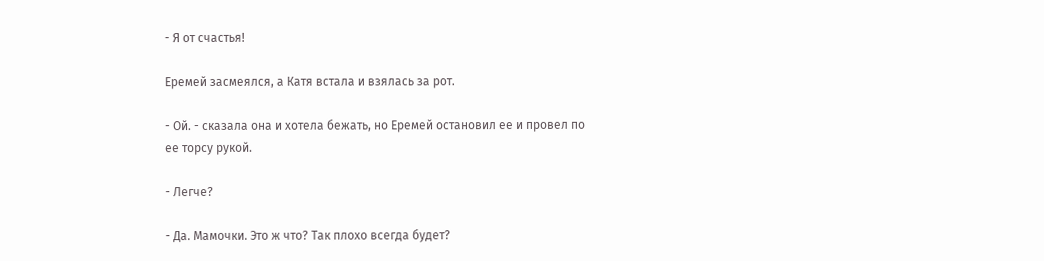- Я от счастья!

Еремей засмеялся, а Катя встала и взялась за рот.

- Ой. - сказала она и хотела бежать, но Еремей остановил ее и провел по ее торсу рукой.

- Легче?

- Да. Мамочки. Это ж что? Так плохо всегда будет?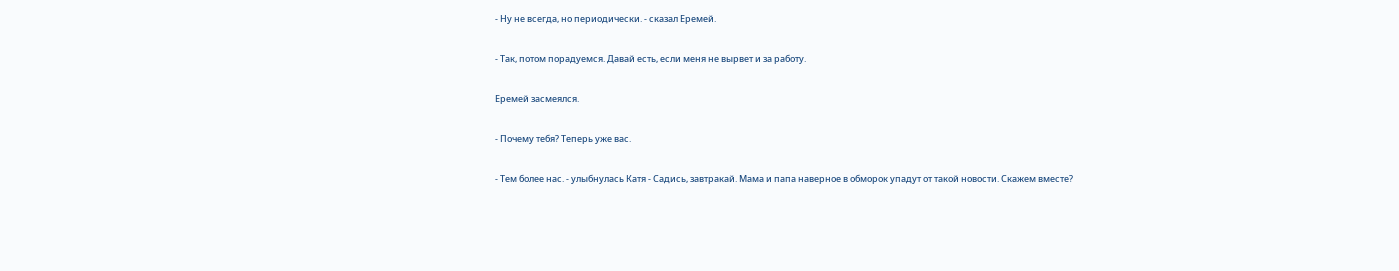- Ну не всегда, но периодически. - сказал Еремей.

- Так, потом порадуемся. Давай есть, если меня не вырвет и за работу.

Еремей засмеялся.

- Почему тебя? Теперь уже вас.

- Тем более нас. - улыбнулась Катя - Садись, завтракай. Мама и папа наверное в обморок упадут от такой новости. Скажем вместе?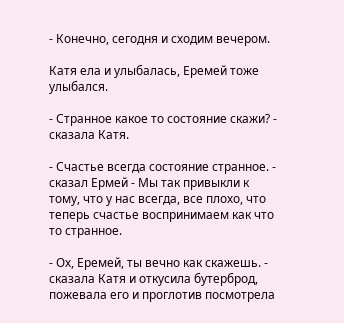- Конечно, сегодня и сходим вечером.

Катя ела и улыбалась, Еремей тоже улыбался.

- Странное какое то состояние скажи? - сказала Катя.

- Счастье всегда состояние странное. - сказал Ермей - Мы так привыкли к тому, что у нас всегда, все плохо, что теперь счастье воспринимаем как что то странное.

- Ох, Еремей, ты вечно как скажешь. - сказала Катя и откусила бутерброд, пожевала его и проглотив посмотрела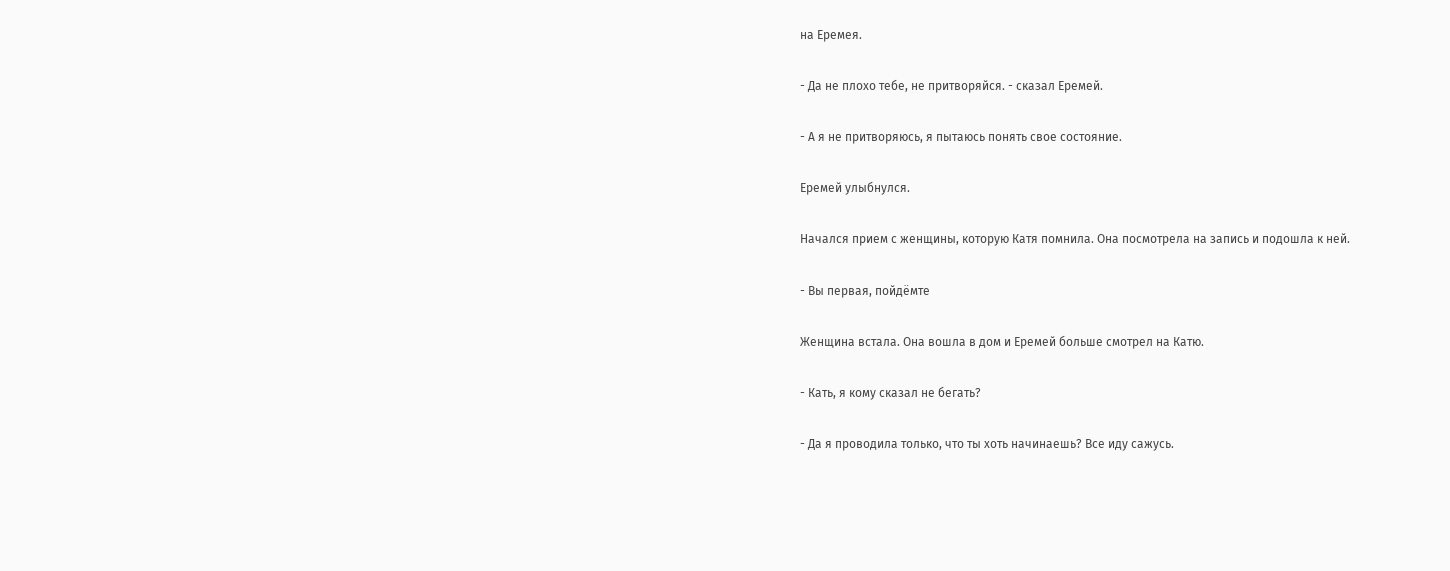на Еремея.

- Да не плохо тебе, не притворяйся. - сказал Еремей.

- А я не притворяюсь, я пытаюсь понять свое состояние.

Еремей улыбнулся.

Начался прием с женщины, которую Катя помнила. Она посмотрела на запись и подошла к ней.

- Вы первая, пойдёмте

Женщина встала. Она вошла в дом и Еремей больше смотрел на Катю.

- Кать, я кому сказал не бегать?

- Да я проводила только, что ты хоть начинаешь? Все иду сажусь.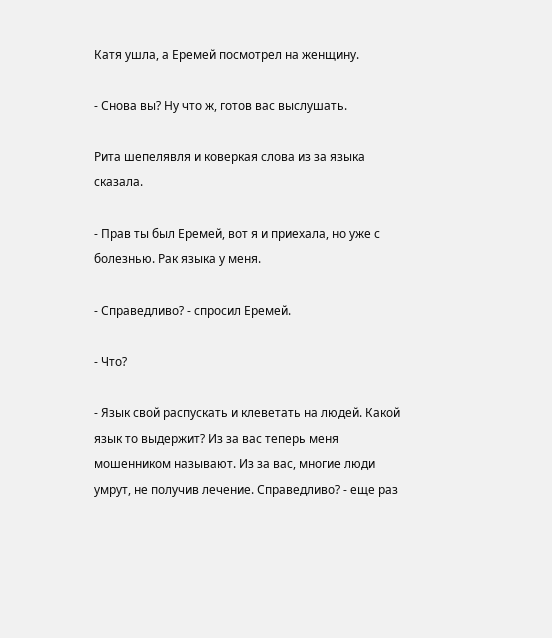Катя ушла, а Еремей посмотрел на женщину.

- Снова вы? Ну что ж, готов вас выслушать.

Рита шепелявля и коверкая слова из за языка сказала.

- Прав ты был Еремей, вот я и приехала, но уже с болезнью. Рак языка у меня.

- Справедливо? - спросил Еремей.

- Что?

- Язык свой распускать и клеветать на людей. Какой язык то выдержит? Из за вас теперь меня мошенником называют. Из за вас, многие люди умрут, не получив лечение. Справедливо? - еще раз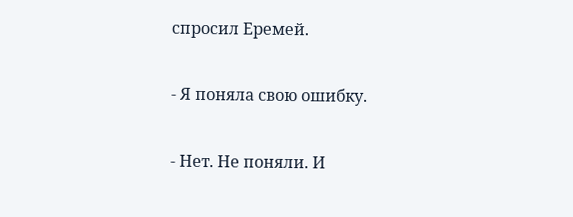спросил Еремей.

- Я поняла свою ошибку.

- Нет. Не поняли. И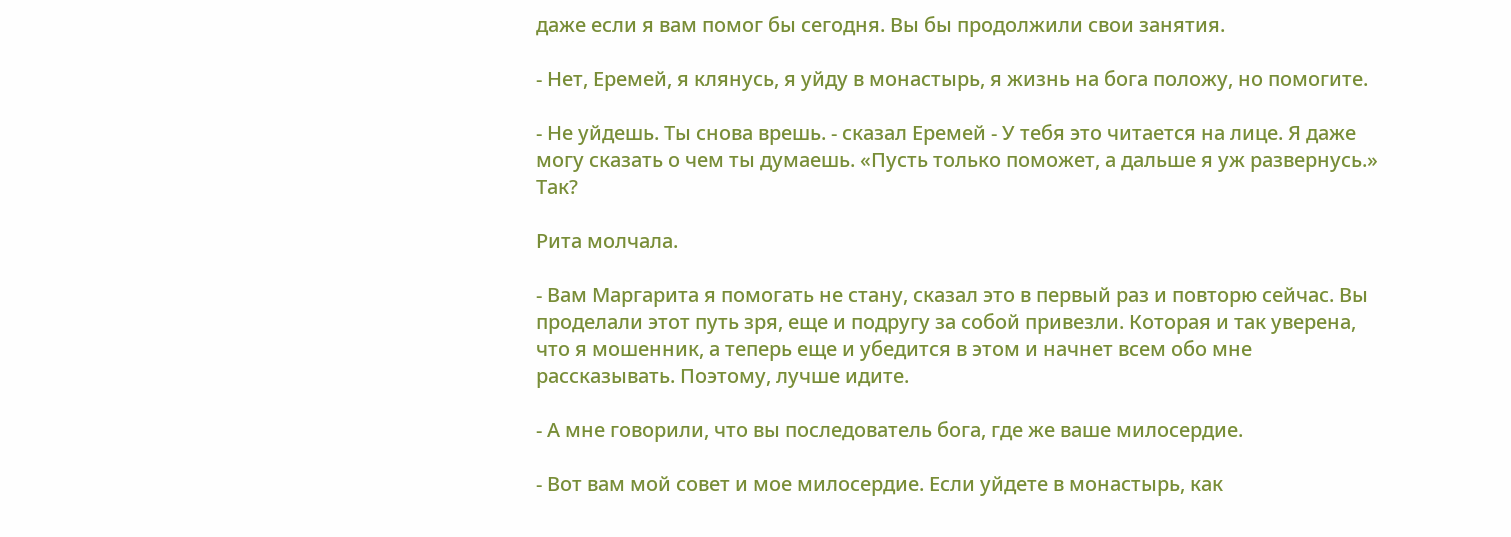даже если я вам помог бы сегодня. Вы бы продолжили свои занятия.

- Нет, Еремей, я клянусь, я уйду в монастырь, я жизнь на бога положу, но помогите.

- Не уйдешь. Ты снова врешь. - сказал Еремей - У тебя это читается на лице. Я даже могу сказать о чем ты думаешь. «Пусть только поможет, а дальше я уж развернусь.» Так?

Рита молчала.

- Вам Маргарита я помогать не стану, сказал это в первый раз и повторю сейчас. Вы проделали этот путь зря, еще и подругу за собой привезли. Которая и так уверена, что я мошенник, а теперь еще и убедится в этом и начнет всем обо мне рассказывать. Поэтому, лучше идите.

- А мне говорили, что вы последователь бога, где же ваше милосердие.

- Вот вам мой совет и мое милосердие. Если уйдете в монастырь, как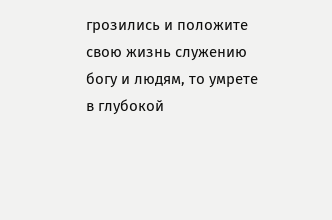грозились и положите свою жизнь служению богу и людям, то умрете в глубокой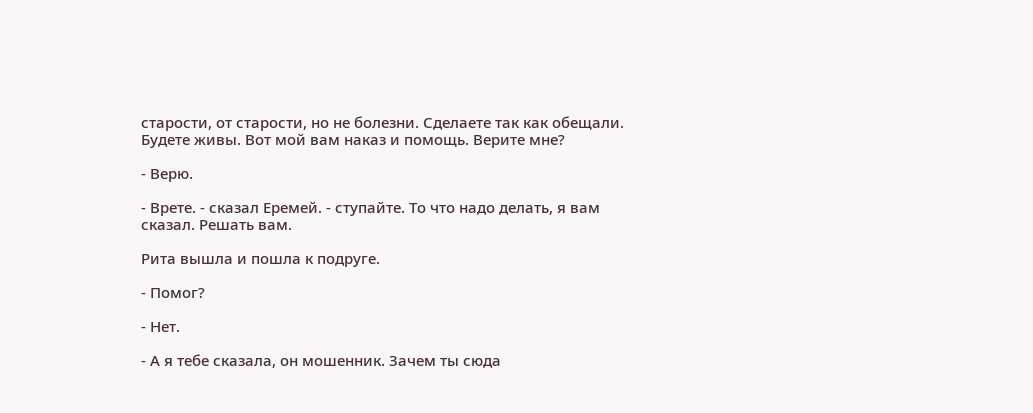старости, от старости, но не болезни. Сделаете так как обещали. Будете живы. Вот мой вам наказ и помощь. Верите мне?

- Верю.

- Врете. - сказал Еремей. - ступайте. То что надо делать, я вам сказал. Решать вам.

Рита вышла и пошла к подруге.

- Помог?

- Нет.

- А я тебе сказала, он мошенник. Зачем ты сюда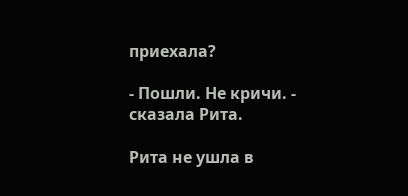приехала?

- Пошли. Не кричи. - сказала Рита.

Рита не ушла в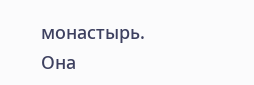монастырь. Она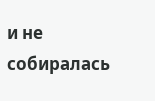и не собиралась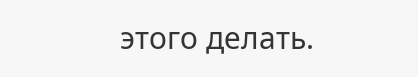этого делать.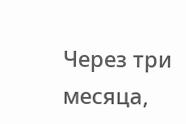Через три месяца,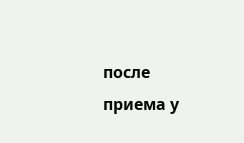после приема у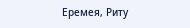Еремея, Риту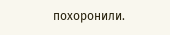похоронили.